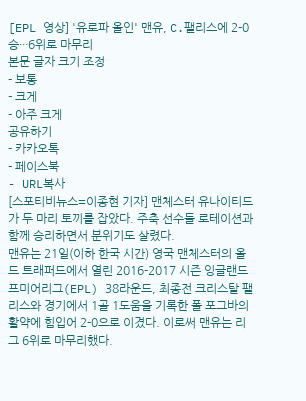[EPL 영상] '유로파 올인' 맨유, C.팰리스에 2-0승···6위로 마무리
본문 글자 크기 조정
- 보통
- 크게
- 아주 크게
공유하기
- 카카오톡
- 페이스북
- URL복사
[스포티비뉴스=이종현 기자] 맨체스터 유나이티드가 두 마리 토끼를 잡았다. 주축 선수들 로테이션과 함께 승리하면서 분위기도 살렸다.
맨유는 21일(이하 한국 시간) 영국 맨체스터의 올드 트래퍼드에서 열린 2016-2017 시즌 잉글랜드 프미어리그(EPL) 38라운드, 최종전 크리스탈 팰리스와 경기에서 1골 1도움을 기록한 폴 포그바의 활약에 힘입어 2-0으로 이겼다. 이로써 맨유는 리그 6위로 마무리했다.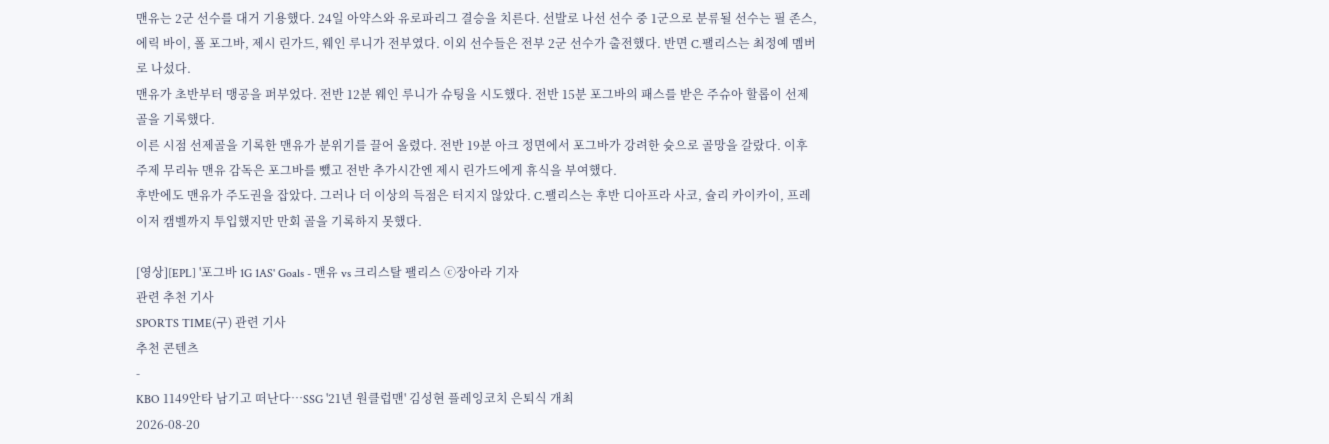맨유는 2군 선수를 대거 기용했다. 24일 아약스와 유로파리그 결승을 치른다. 선발로 나선 선수 중 1군으로 분류될 선수는 필 존스, 에릭 바이, 폴 포그바, 제시 린가드, 웨인 루니가 전부였다. 이외 선수들은 전부 2군 선수가 출전했다. 반면 C.팰리스는 최정예 멤버로 나섰다.
맨유가 초반부터 맹공을 퍼부었다. 전반 12분 웨인 루니가 슈팅을 시도했다. 전반 15분 포그바의 패스를 받은 주슈아 할롭이 선제골을 기록했다.
이른 시점 선제골을 기록한 맨유가 분위기를 끌어 올렸다. 전반 19분 아크 정면에서 포그바가 강려한 슛으로 골망을 갈랐다. 이후 주제 무리뉴 맨유 감독은 포그바를 뺐고 전반 추가시간엔 제시 린가드에게 휴식을 부여했다.
후반에도 맨유가 주도권을 잡았다. 그러나 더 이상의 득점은 터지지 않았다. C.팰리스는 후반 디아프라 사코, 슐리 카이카이, 프레이저 캠벨까지 투입했지만 만회 골을 기록하지 못했다.

[영상][EPL] '포그바 1G 1AS' Goals - 맨유 vs 크리스탈 팰리스 ⓒ장아라 기자
관련 추천 기사
SPORTS TIME(구) 관련 기사
추천 콘텐츠
-
KBO 1149안타 남기고 떠난다…SSG '21년 원클럽맨' 김성현 플레잉코치 은퇴식 개최
2026-08-20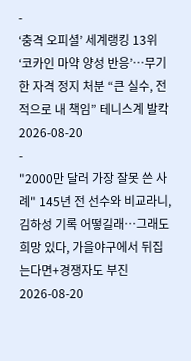-
‘충격 오피셜’ 세계랭킹 13위 ‘코카인 마약 양성 반응’…무기한 자격 정지 처분 “큰 실수, 전적으로 내 책임” 테니스계 발칵
2026-08-20
-
"2000만 달러 가장 잘못 쓴 사례" 145년 전 선수와 비교라니, 김하성 기록 어떻길래…그래도 희망 있다, 가을야구에서 뒤집는다면+경쟁자도 부진
2026-08-20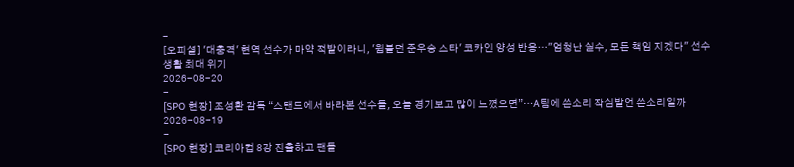-
[오피셜] '대충격' 현역 선수가 마약 적발이라니, '윔블던 준우승 스타' 코카인 양성 반응…"엄청난 실수, 모든 책임 지겠다" 선수 생활 최대 위기
2026-08-20
-
[SPO 현장] 조성환 감독 “스탠드에서 바라본 선수들, 오늘 경기보고 많이 느꼈으면”…A팀에 쓴소리 작심발언 쓴소리일까
2026-08-19
-
[SPO 현장] 코리아컵 8강 진출하고 팬들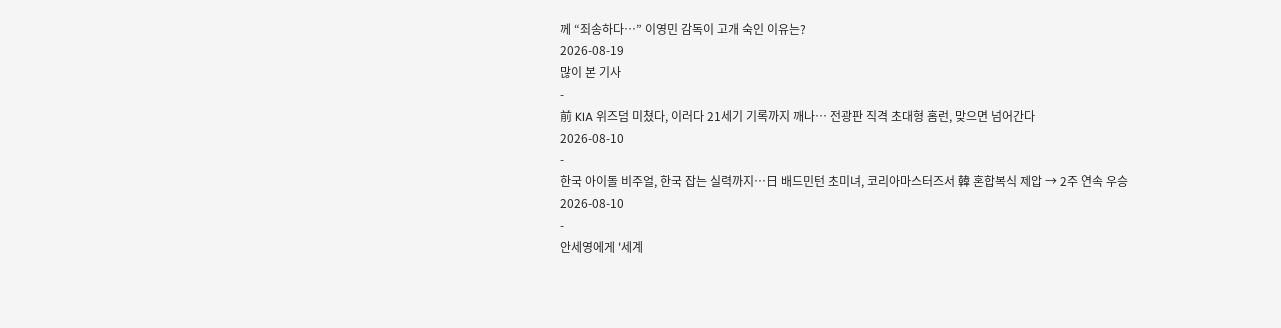께 “죄송하다…” 이영민 감독이 고개 숙인 이유는?
2026-08-19
많이 본 기사
-
前 KIA 위즈덤 미쳤다, 이러다 21세기 기록까지 깨나… 전광판 직격 초대형 홈런, 맞으면 넘어간다
2026-08-10
-
한국 아이돌 비주얼, 한국 잡는 실력까지…日 배드민턴 초미녀, 코리아마스터즈서 韓 혼합복식 제압 → 2주 연속 우승
2026-08-10
-
안세영에게 '세계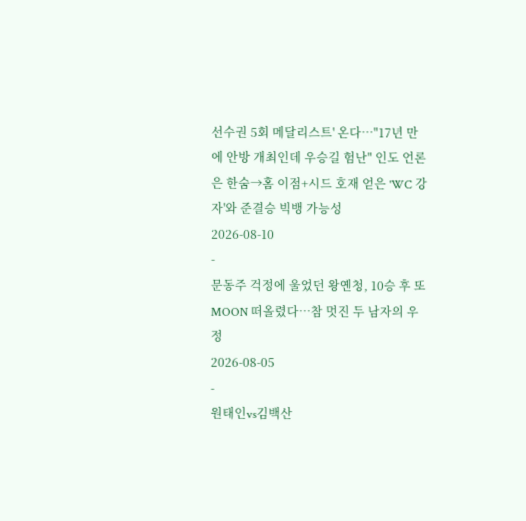선수권 5회 메달리스트' 온다…"17년 만에 안방 개최인데 우승길 험난" 인도 언론은 한숨→홈 이점+시드 호재 얻은 'WC 강자'와 준결승 빅뱅 가능성
2026-08-10
-
문동주 걱정에 울었던 왕옌청, 10승 후 또 MOON 떠올렸다…참 멋진 두 남자의 우정
2026-08-05
-
원태인vs김백산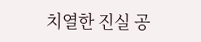치열한 진실 공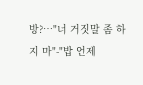방?…"너 거짓말 좀 하지 마"-"밥 언제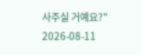사주실 거예요?"
2026-08-11